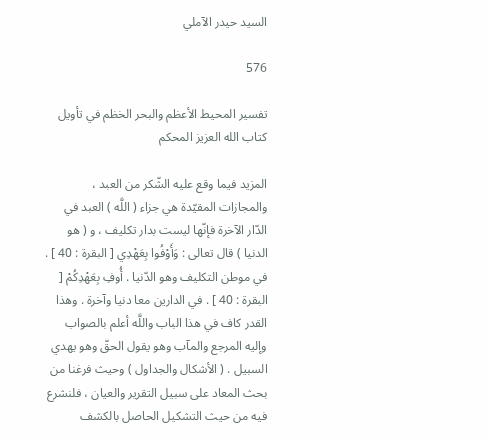السيد حيدر الآملي

576

تفسير المحيط الأعظم والبحر الخظم في تأويل كتاب الله العزيز المحكم

المزيد فيما وقع عليه الشّكر من العبد ، والمجازات المقيّدة هي جزاء ( اللَّه ) العبد في الدّار الآخرة فإنّها ليست بدار تكليف ، و ( هو الدنيا ) قال تعالى : وَأَوْفُوا بِعَهْدِي [ البقرة : 40 ] . في موطن التكليف وهو الدّنيا . أُوفِ بِعَهْدِكُمْ [ البقرة : 40 ] . في الدارين معا دنيا وآخرة . وهذا القدر كاف في هذا الباب واللَّه أعلم بالصواب وإليه المرجع والمآب وهو يقول الحقّ وهو يهدي السبيل . ( الأشكال والجداول ) وحيث فرغنا من بحث المعاد على سبيل التقرير والعيان ، فلنشرع فيه من حيث التشكيل الحاصل بالكشف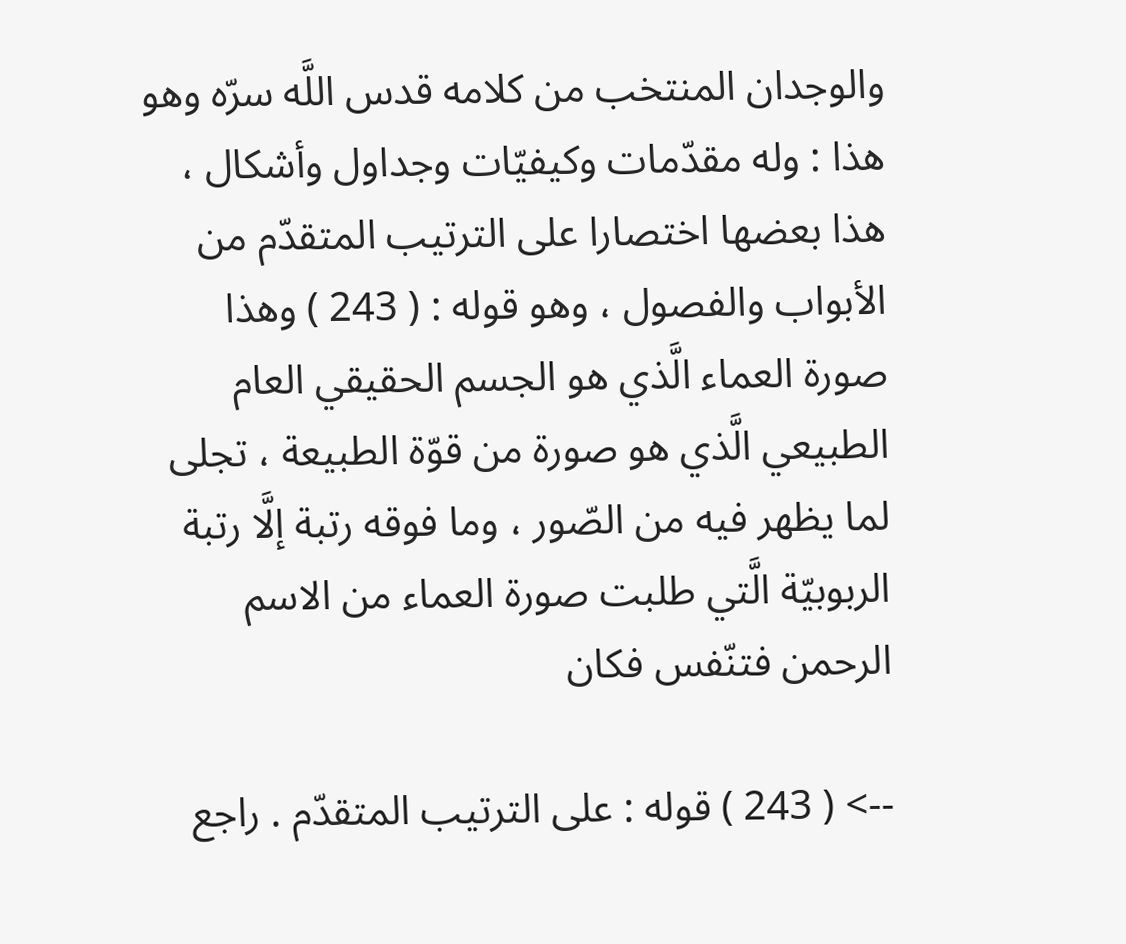والوجدان المنتخب من كلامه قدس اللَّه سرّه وهو هذا : وله مقدّمات وكيفيّات وجداول وأشكال ، هذا بعضها اختصارا على الترتيب المتقدّم من الأبواب والفصول ، وهو قوله : ( 243 ) وهذا صورة العماء الَّذي هو الجسم الحقيقي العام الطبيعي الَّذي هو صورة من قوّة الطبيعة ، تجلى لما يظهر فيه من الصّور ، وما فوقه رتبة إلَّا رتبة الربوبيّة الَّتي طلبت صورة العماء من الاسم الرحمن فتنّفس فكان

--> ( 243 ) قوله : على الترتيب المتقدّم . راجع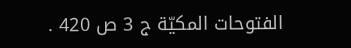الفتوحات المكيّة ج 3 ص 420 .